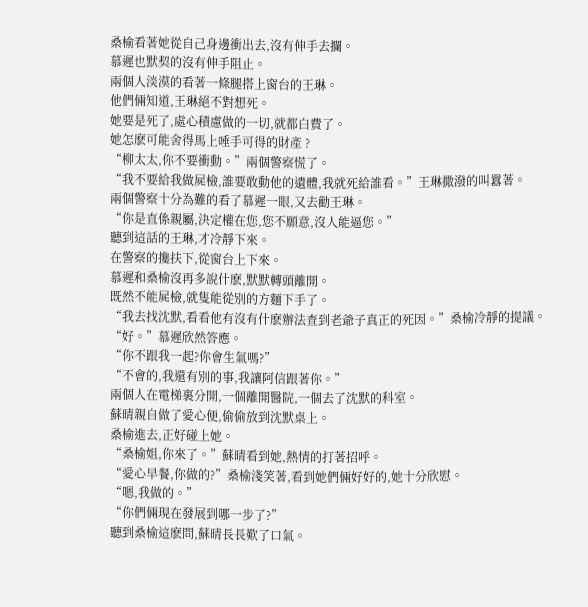桑榆看著她從自己身邊衝出去,沒有伸手去攔。
慕遲也默契的沒有伸手阻止。
兩個人淡漠的看著一條腿搭上窗台的王琳。
他們倆知道,王琳絕不對想死。
她要是死了,處心積慮做的一切,就都白費了。
她怎麽可能舍得馬上唾手可得的財產 ?
“柳太太,你不要衝動。”兩個警察慌了。
“我不要給我做屍檢,誰要敢動他的遺體,我就死給誰看。”王琳撒潑的叫囂著。
兩個警察十分為難的看了慕遲一眼,又去勸王琳。
“你是直係親屬,決定權在您,您不願意,沒人能逼您。”
聽到這話的王琳,才冷靜下來。
在警察的攙扶下,從窗台上下來。
慕遲和桑榆沒再多說什麽,默默轉頭離開。
既然不能屍檢,就隻能從別的方麵下手了。
“我去找沈默,看看他有沒有什麽辦法查到老爺子真正的死因。”桑榆冷靜的提議。
“好。”慕遲欣然答應。
“你不跟我一起?你會生氣嗎?”
“不會的,我還有別的事,我讓阿信跟著你。”
兩個人在電梯裏分開,一個離開醫院,一個去了沈默的科室。
蘇晴親自做了愛心便,偷偷放到沈默桌上。
桑榆進去,正好碰上她。
“桑榆姐,你來了。”蘇晴看到她,熱情的打著招呼。
“愛心早餐,你做的?”桑榆淺笑著,看到她們倆好好的,她十分欣慰。
“嗯,我做的。”
“你們倆現在發展到哪一步了?”
聽到桑榆這麽問,蘇晴長長歎了口氣。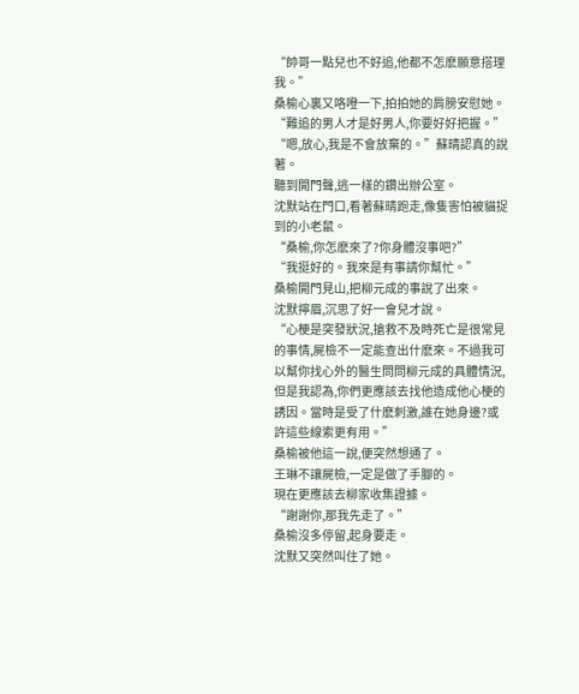“帥哥一點兒也不好追,他都不怎麽願意搭理我。”
桑榆心裏又咯噔一下,拍拍她的肩膀安慰她。
“難追的男人才是好男人,你要好好把握。”
“嗯,放心,我是不會放棄的。”蘇晴認真的說著。
聽到開門聲,逃一樣的鑽出辦公室。
沈默站在門口,看著蘇晴跑走,像隻害怕被貓捉到的小老鼠。
“桑榆,你怎麽來了?你身體沒事吧?”
“我挺好的。我來是有事請你幫忙。”
桑榆開門見山,把柳元成的事說了出來。
沈默擰眉,沉思了好一會兒才說。
“心梗是突發狀況,搶救不及時死亡是很常見的事情,屍檢不一定能查出什麽來。不過我可以幫你找心外的醫生問問柳元成的具體情況,但是我認為,你們更應該去找他造成他心梗的誘因。當時是受了什麽刺激,誰在她身邊?或許這些線索更有用。”
桑榆被他這一說,便突然想通了。
王琳不讓屍檢,一定是做了手腳的。
現在更應該去柳家收集證據。
“謝謝你,那我先走了。”
桑榆沒多停留,起身要走。
沈默又突然叫住了她。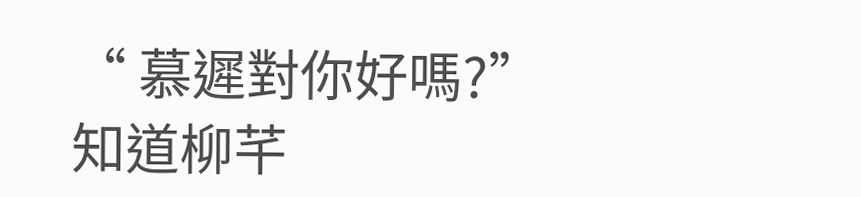“ 慕遲對你好嗎?”
知道柳芊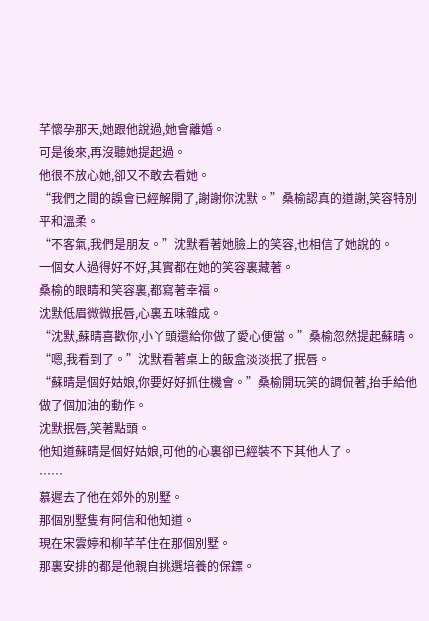芊懷孕那天,她跟他說過,她會離婚。
可是後來,再沒聽她提起過。
他很不放心她,卻又不敢去看她。
“我們之間的誤會已經解開了,謝謝你沈默。”桑榆認真的道謝,笑容特別平和溫柔。
“不客氣,我們是朋友。”沈默看著她臉上的笑容,也相信了她說的。
一個女人過得好不好,其實都在她的笑容裏藏著。
桑榆的眼睛和笑容裏,都寫著幸福。
沈默低眉微微抿唇,心裏五味雜成。
“沈默,蘇晴喜歡你,小丫頭還給你做了愛心便當。”桑榆忽然提起蘇晴。
“嗯,我看到了。”沈默看著桌上的飯盒淡淡抿了抿唇。
“蘇晴是個好姑娘,你要好好抓住機會。”桑榆開玩笑的調侃著,抬手給他做了個加油的動作。
沈默抿唇,笑著點頭。
他知道蘇晴是個好姑娘,可他的心裏卻已經裝不下其他人了。
……
慕遲去了他在郊外的別墅。
那個別墅隻有阿信和他知道。
現在宋雲婷和柳芊芊住在那個別墅。
那裏安排的都是他親自挑選培養的保鏢。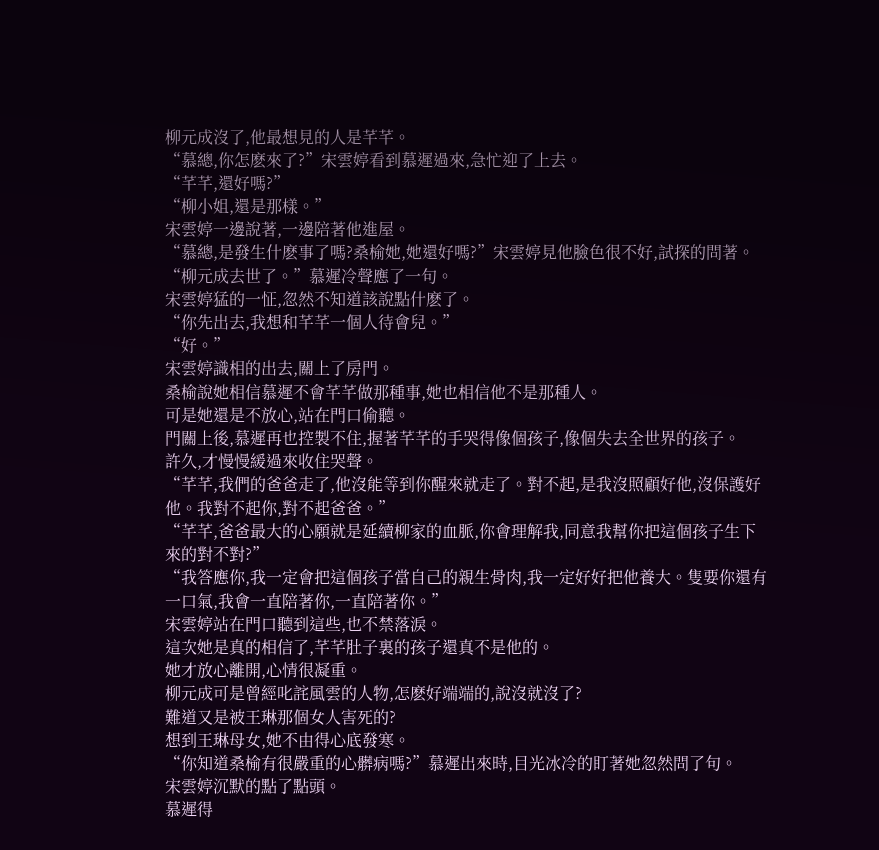柳元成沒了,他最想見的人是芊芊。
“慕總,你怎麽來了?”宋雲婷看到慕遲過來,急忙迎了上去。
“芊芊,還好嗎?”
“柳小姐,還是那樣。”
宋雲婷一邊說著,一邊陪著他進屋。
“慕總,是發生什麽事了嗎?桑榆她,她還好嗎?”宋雲婷見他臉色很不好,試探的問著。
“柳元成去世了。”慕遲冷聲應了一句。
宋雲婷猛的一怔,忽然不知道該說點什麽了。
“你先出去,我想和芊芊一個人待會兒。”
“好。”
宋雲婷識相的出去,關上了房門。
桑榆說她相信慕遲不會芊芊做那種事,她也相信他不是那種人。
可是她還是不放心,站在門口偷聽。
門關上後,慕遲再也控製不住,握著芊芊的手哭得像個孩子,像個失去全世界的孩子。
許久,才慢慢緩過來收住哭聲。
“芊芊,我們的爸爸走了,他沒能等到你醒來就走了。對不起,是我沒照顧好他,沒保護好他。我對不起你,對不起爸爸。”
“芊芊,爸爸最大的心願就是延續柳家的血脈,你會理解我,同意我幫你把這個孩子生下來的對不對?”
“我答應你,我一定會把這個孩子當自己的親生骨肉,我一定好好把他養大。隻要你還有一口氣,我會一直陪著你,一直陪著你。”
宋雲婷站在門口聽到這些,也不禁落淚。
這次她是真的相信了,芊芊肚子裏的孩子還真不是他的。
她才放心離開,心情很凝重。
柳元成可是曾經叱詫風雲的人物,怎麽好端端的,說沒就沒了?
難道又是被王琳那個女人害死的?
想到王琳母女,她不由得心底發寒。
“你知道桑榆有很嚴重的心髒病嗎?”慕遲出來時,目光冰冷的盯著她忽然問了句。
宋雲婷沉默的點了點頭。
慕遲得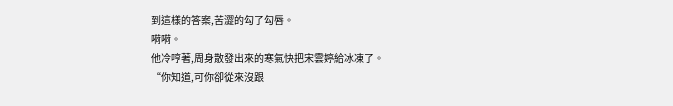到這樣的答案,苦澀的勾了勾唇。
嗬嗬。
他冷哼著,周身散發出來的寒氣快把宋雲婷給冰凍了。
“你知道,可你卻從來沒跟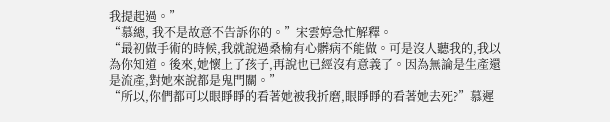我提起過。”
“慕總, 我不是故意不告訴你的。”宋雲婷急忙解釋。
“最初做手術的時候,我就說過桑榆有心髒病不能做。可是沒人聽我的,我以為你知道。後來,她懷上了孩子,再說也已經沒有意義了。因為無論是生產還是流產,對她來說都是鬼門關。”
“所以,你們都可以眼睜睜的看著她被我折磨,眼睜睜的看著她去死?”慕遲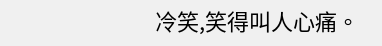冷笑,笑得叫人心痛。